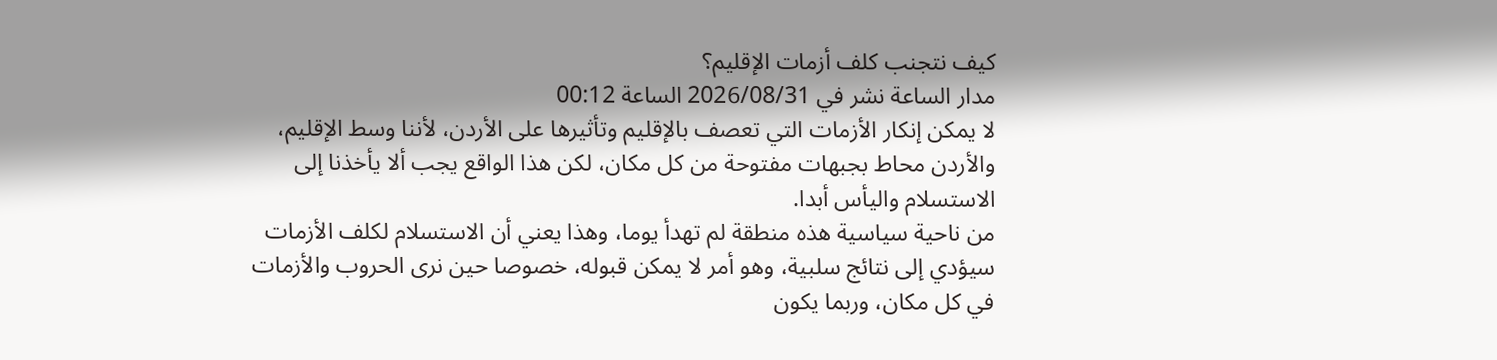كيف نتجنب كلف أزمات الإقليم؟
مدار الساعة نشر في 2026/08/31 الساعة 00:12
لا يمكن إنكار الأزمات التي تعصف بالإقليم وتأثيرها على الأردن، لأننا وسط الإقليم، والأردن محاط بجبهات مفتوحة من كل مكان، لكن هذا الواقع يجب ألا يأخذنا إلى الاستسلام واليأس أبدا.
من ناحية سياسية هذه منطقة لم تهدأ يوما، وهذا يعني أن الاستسلام لكلف الأزمات سيؤدي إلى نتائج سلبية، وهو أمر لا يمكن قبوله، خصوصا حين نرى الحروب والأزمات في كل مكان، وربما يكون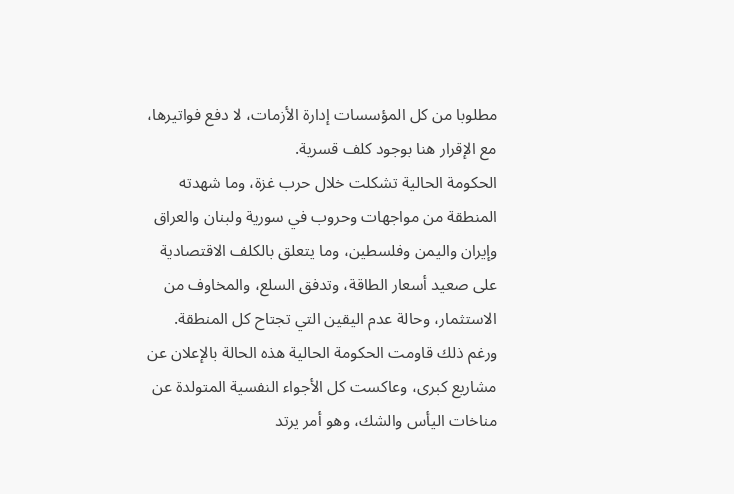مطلوبا من كل المؤسسات إدارة الأزمات، لا دفع فواتيرها، مع الإقرار هنا بوجود كلف قسرية.
الحكومة الحالية تشكلت خلال حرب غزة، وما شهدته المنطقة من مواجهات وحروب في سورية ولبنان والعراق وإيران واليمن وفلسطين، وما يتعلق بالكلف الاقتصادية على صعيد أسعار الطاقة، وتدفق السلع، والمخاوف من الاستثمار، وحالة عدم اليقين التي تجتاح كل المنطقة.
ورغم ذلك قاومت الحكومة الحالية هذه الحالة بالإعلان عن مشاريع كبرى، وعاكست كل الأجواء النفسية المتولدة عن مناخات اليأس والشك، وهو أمر يرتد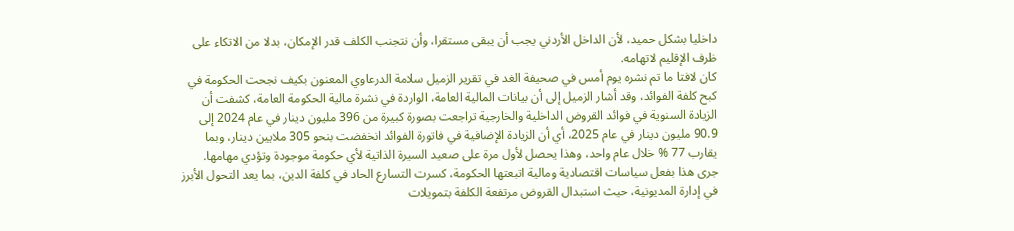داخليا بشكل حميد، لأن الداخل الأردني يجب أن يبقى مستقرا، وأن نتجنب الكلف قدر الإمكان، بدلا من الاتكاء على ظرف الإقليم لاتهامه.
كان لافتا ما تم نشره يوم أمس في صحيفة الغد في تقرير الزميل سلامة الدرعاوي المعنون بكيف نجحت الحكومة في كبح كلفة الفوائد، وقد أشار الزميل إلى أن بيانات المالية العامة، الواردة في نشرة مالية الحكومة العامة، كشفت أن الزيادة السنوية في فوائد القروض الداخلية والخارجية تراجعت بصورة كبيرة من 396 مليون دينار في عام 2024 إلى 90.9 مليون دينار في عام 2025، أي أن الزيادة الإضافية في فاتورة الفوائد انخفضت بنحو 305 ملايين دينار، وبما يقارب 77 % خلال عام واحد، وهذا يحصل لأول مرة على صعيد السيرة الذاتية لأي حكومة موجودة وتؤدي مهامها.
جرى هذا بفعل سياسات اقتصادية ومالية اتبعتها الحكومة، كسرت التسارع الحاد في كلفة الدين، بما يعد التحول الأبرز في إدارة المديونية، حيث استبدال القروض مرتفعة الكلفة بتمويلات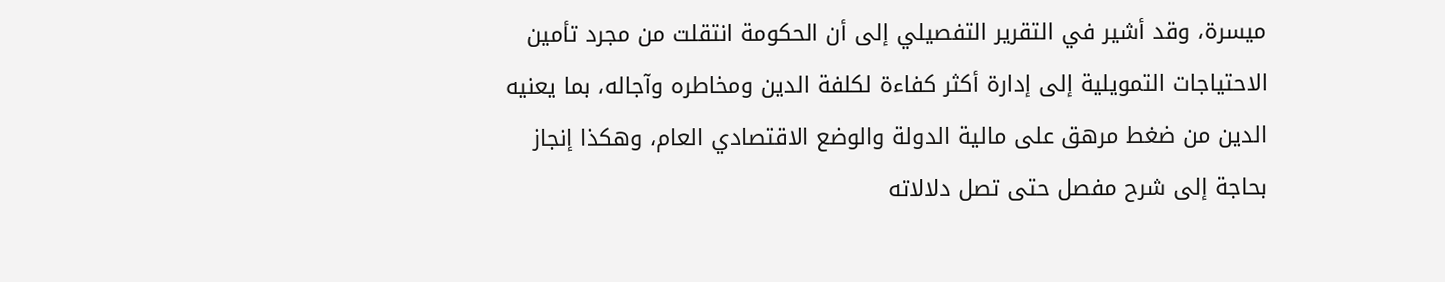ميسرة، وقد أشير في التقرير التفصيلي إلى أن الحكومة انتقلت من مجرد تأمين الاحتياجات التمويلية إلى إدارة أكثر كفاءة لكلفة الدين ومخاطره وآجاله، بما يعنيه الدين من ضغط مرهق على مالية الدولة والوضع الاقتصادي العام، وهكذا إنجاز بحاجة إلى شرح مفصل حتى تصل دلالاته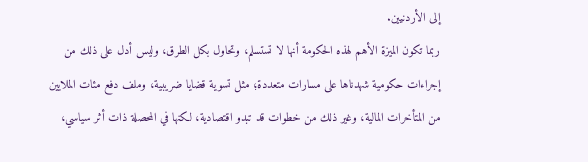إلى الأردنيين.
ربما تكون الميزة الأهم لهذه الحكومة أنها لا تستسلم، وتحاول بكل الطرق، وليس أدل على ذلك من إجراءات حكومية شهدناها على مسارات متعددة؛ مثل تسوية قضايا ضريبية، وملف دفع مئات الملايين من المتأخرات المالية، وغير ذلك من خطوات قد تبدو اقتصادية، لكنها في المحصلة ذات أثر سياسي،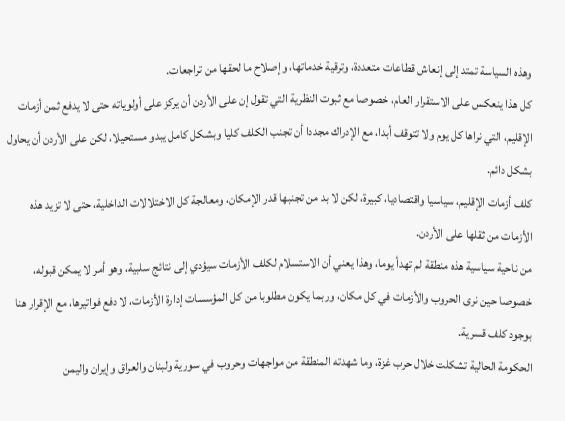وهذه السياسة تمتد إلى إنعاش قطاعات متعددة، وترقية خدماتها، وإصلاح ما لحقها من تراجعات.
كل هذا ينعكس على الاستقرار العام، خصوصا مع ثبوت النظرية التي تقول إن على الأردن أن يركز على أولوياته حتى لا يدفع ثمن أزمات الإقليم، التي نراها كل يوم ولا تتوقف أبدا، مع الإدراك مجددا أن تجنب الكلف كليا وبشكل كامل يبدو مستحيلا، لكن على الأردن أن يحاول بشكل دائم.
كلف أزمات الإقليم، سياسيا واقتصاديا، كبيرة، لكن لا بد من تجنبها قدر الإمكان، ومعالجة كل الاختلالات الداخلية، حتى لا تزيد هذه الأزمات من ثقلها على الأردن.
من ناحية سياسية هذه منطقة لم تهدأ يوما، وهذا يعني أن الاستسلام لكلف الأزمات سيؤدي إلى نتائج سلبية، وهو أمر لا يمكن قبوله، خصوصا حين نرى الحروب والأزمات في كل مكان، وربما يكون مطلوبا من كل المؤسسات إدارة الأزمات، لا دفع فواتيرها، مع الإقرار هنا بوجود كلف قسرية.
الحكومة الحالية تشكلت خلال حرب غزة، وما شهدته المنطقة من مواجهات وحروب في سورية ولبنان والعراق وإيران واليمن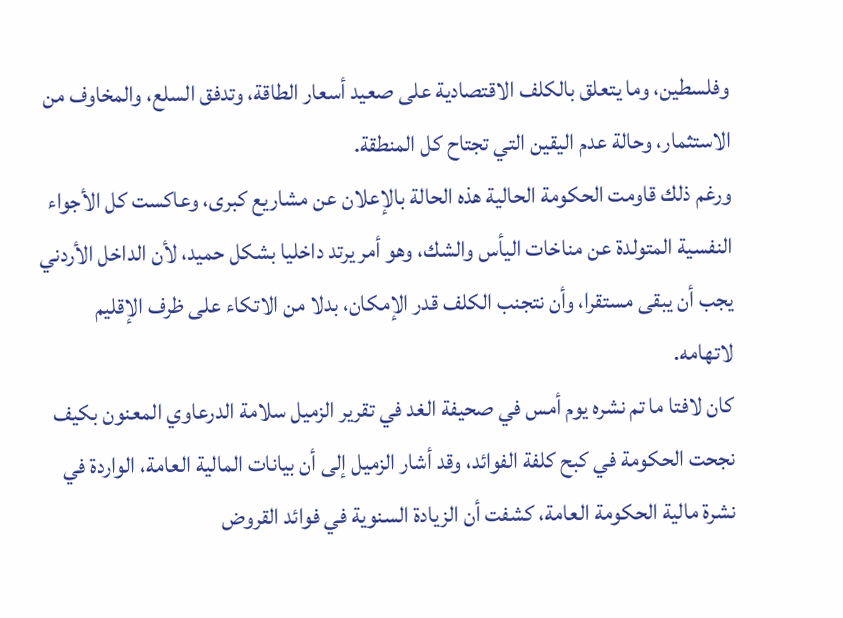وفلسطين، وما يتعلق بالكلف الاقتصادية على صعيد أسعار الطاقة، وتدفق السلع، والمخاوف من الاستثمار، وحالة عدم اليقين التي تجتاح كل المنطقة.
ورغم ذلك قاومت الحكومة الحالية هذه الحالة بالإعلان عن مشاريع كبرى، وعاكست كل الأجواء النفسية المتولدة عن مناخات اليأس والشك، وهو أمر يرتد داخليا بشكل حميد، لأن الداخل الأردني يجب أن يبقى مستقرا، وأن نتجنب الكلف قدر الإمكان، بدلا من الاتكاء على ظرف الإقليم لاتهامه.
كان لافتا ما تم نشره يوم أمس في صحيفة الغد في تقرير الزميل سلامة الدرعاوي المعنون بكيف نجحت الحكومة في كبح كلفة الفوائد، وقد أشار الزميل إلى أن بيانات المالية العامة، الواردة في نشرة مالية الحكومة العامة، كشفت أن الزيادة السنوية في فوائد القروض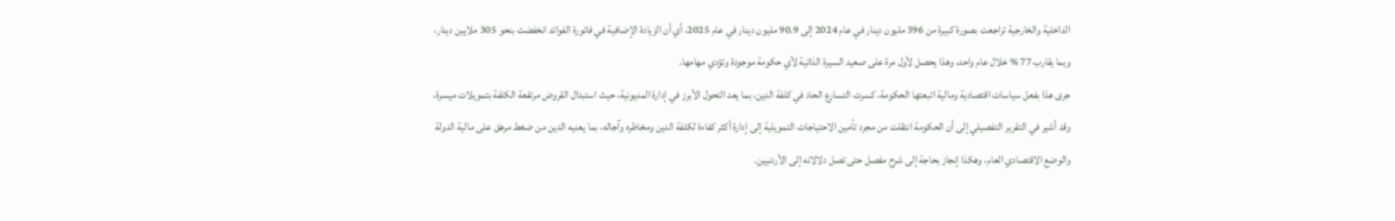الداخلية والخارجية تراجعت بصورة كبيرة من 396 مليون دينار في عام 2024 إلى 90.9 مليون دينار في عام 2025، أي أن الزيادة الإضافية في فاتورة الفوائد انخفضت بنحو 305 ملايين دينار، وبما يقارب 77 % خلال عام واحد، وهذا يحصل لأول مرة على صعيد السيرة الذاتية لأي حكومة موجودة وتؤدي مهامها.
جرى هذا بفعل سياسات اقتصادية ومالية اتبعتها الحكومة، كسرت التسارع الحاد في كلفة الدين، بما يعد التحول الأبرز في إدارة المديونية، حيث استبدال القروض مرتفعة الكلفة بتمويلات ميسرة، وقد أشير في التقرير التفصيلي إلى أن الحكومة انتقلت من مجرد تأمين الاحتياجات التمويلية إلى إدارة أكثر كفاءة لكلفة الدين ومخاطره وآجاله، بما يعنيه الدين من ضغط مرهق على مالية الدولة والوضع الاقتصادي العام، وهكذا إنجاز بحاجة إلى شرح مفصل حتى تصل دلالاته إلى الأردنيين.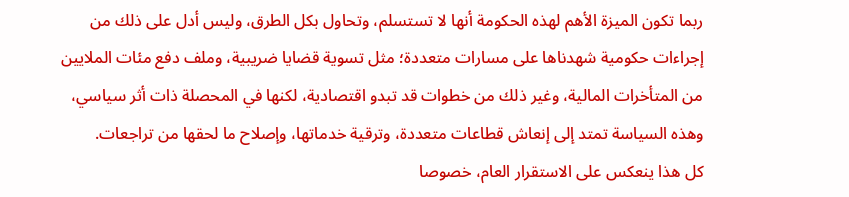ربما تكون الميزة الأهم لهذه الحكومة أنها لا تستسلم، وتحاول بكل الطرق، وليس أدل على ذلك من إجراءات حكومية شهدناها على مسارات متعددة؛ مثل تسوية قضايا ضريبية، وملف دفع مئات الملايين من المتأخرات المالية، وغير ذلك من خطوات قد تبدو اقتصادية، لكنها في المحصلة ذات أثر سياسي، وهذه السياسة تمتد إلى إنعاش قطاعات متعددة، وترقية خدماتها، وإصلاح ما لحقها من تراجعات.
كل هذا ينعكس على الاستقرار العام، خصوصا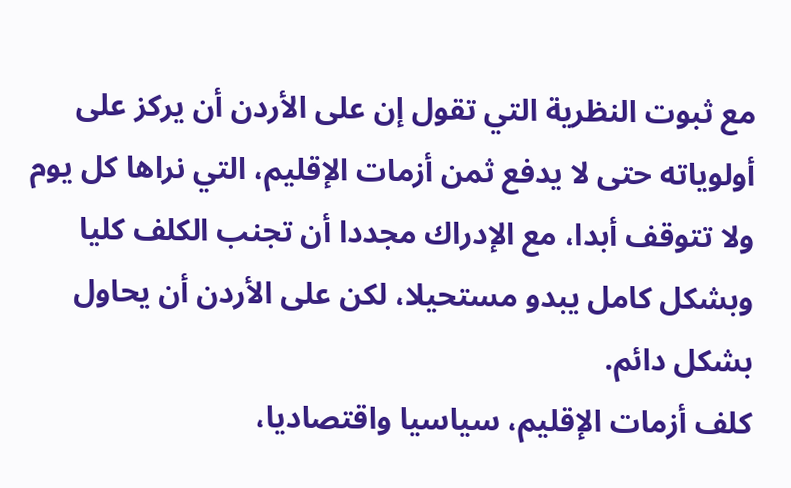مع ثبوت النظرية التي تقول إن على الأردن أن يركز على أولوياته حتى لا يدفع ثمن أزمات الإقليم، التي نراها كل يوم ولا تتوقف أبدا، مع الإدراك مجددا أن تجنب الكلف كليا وبشكل كامل يبدو مستحيلا، لكن على الأردن أن يحاول بشكل دائم.
كلف أزمات الإقليم، سياسيا واقتصاديا،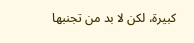كبيرة، لكن لا بد من تجنبها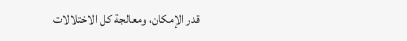قدر الإمكان، ومعالجة كل الاختلالات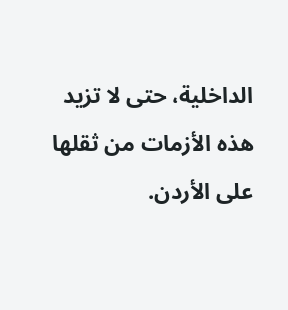الداخلية، حتى لا تزيد هذه الأزمات من ثقلها على الأردن.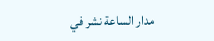مدار الساعة نشر في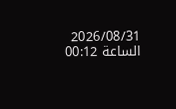2026/08/31 الساعة 00:12